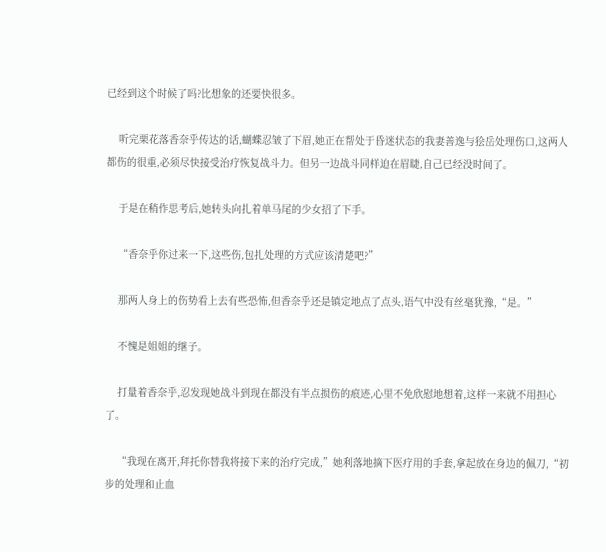已经到这个时候了吗?比想象的还要快很多。

    听完栗花落香奈乎传达的话,蝴蝶忍皱了下眉,她正在帮处于昏迷状态的我妻善逸与狯岳处理伤口,这两人都伤的很重,必须尽快接受治疗恢复战斗力。但另一边战斗同样迫在眉睫,自己已经没时间了。

    于是在稍作思考后,她转头向扎着单马尾的少女招了下手。

    “香奈乎你过来一下,这些伤,包扎处理的方式应该清楚吧?”

    那两人身上的伤势看上去有些恐怖,但香奈乎还是镇定地点了点头,语气中没有丝毫犹豫,“是。”

    不愧是姐姐的继子。

    打量着香奈乎,忍发现她战斗到现在都没有半点损伤的痕迹,心里不免欣慰地想着,这样一来就不用担心了。

    “我现在离开,拜托你替我将接下来的治疗完成,”她利落地摘下医疗用的手套,拿起放在身边的佩刀,“初步的处理和止血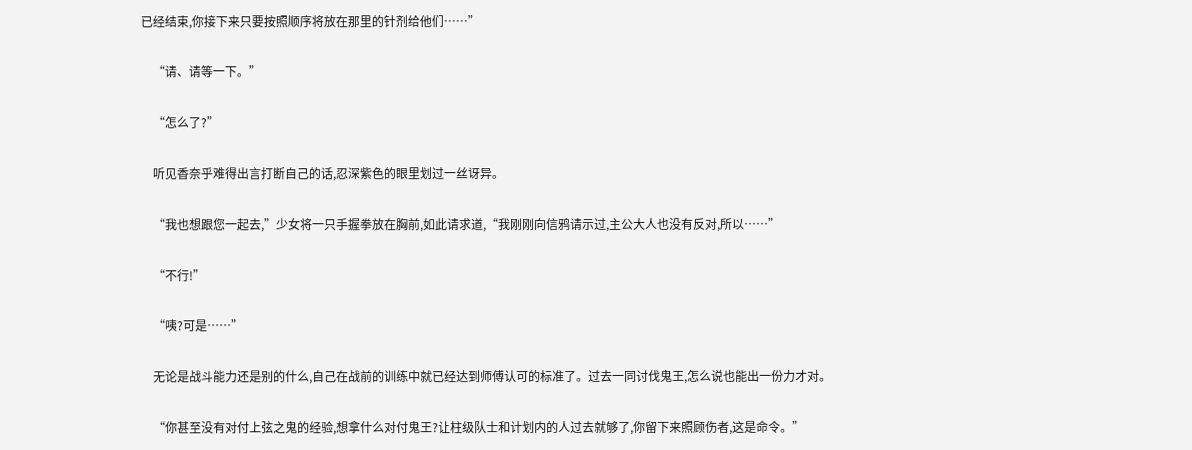已经结束,你接下来只要按照顺序将放在那里的针剂给他们……”

    “请、请等一下。”

    “怎么了?”

    听见香奈乎难得出言打断自己的话,忍深紫色的眼里划过一丝讶异。

    “我也想跟您一起去,”少女将一只手握拳放在胸前,如此请求道,“我刚刚向信鸦请示过,主公大人也没有反对,所以……”

    “不行!”

    “咦?可是……”

    无论是战斗能力还是别的什么,自己在战前的训练中就已经达到师傅认可的标准了。过去一同讨伐鬼王,怎么说也能出一份力才对。

    “你甚至没有对付上弦之鬼的经验,想拿什么对付鬼王?让柱级队士和计划内的人过去就够了,你留下来照顾伤者,这是命令。”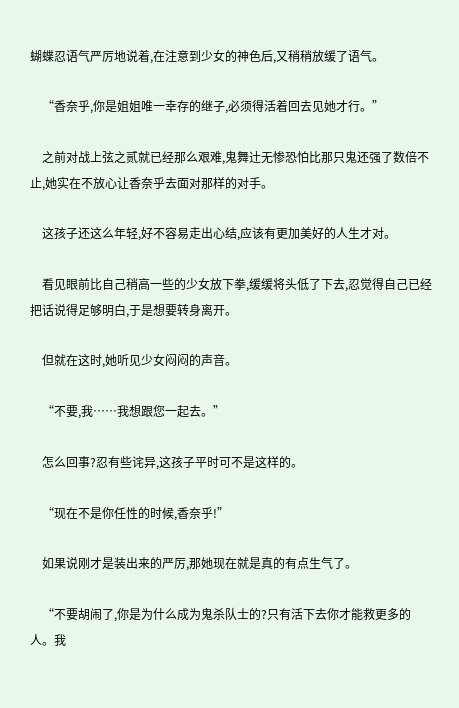蝴蝶忍语气严厉地说着,在注意到少女的神色后,又稍稍放缓了语气。

    “香奈乎,你是姐姐唯一幸存的继子,必须得活着回去见她才行。”

    之前对战上弦之贰就已经那么艰难,鬼舞辻无惨恐怕比那只鬼还强了数倍不止,她实在不放心让香奈乎去面对那样的对手。

    这孩子还这么年轻,好不容易走出心结,应该有更加美好的人生才对。

    看见眼前比自己稍高一些的少女放下拳,缓缓将头低了下去,忍觉得自己已经把话说得足够明白,于是想要转身离开。

    但就在这时,她听见少女闷闷的声音。

    “不要,我……我想跟您一起去。”

    怎么回事?忍有些诧异,这孩子平时可不是这样的。

    “现在不是你任性的时候,香奈乎!”

    如果说刚才是装出来的严厉,那她现在就是真的有点生气了。

    “不要胡闹了,你是为什么成为鬼杀队士的?只有活下去你才能救更多的人。我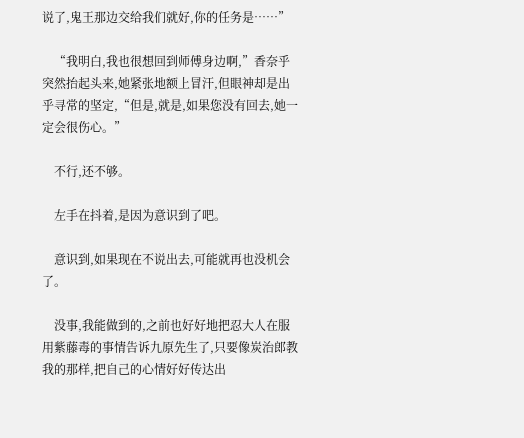说了,鬼王那边交给我们就好,你的任务是……”

    “我明白,我也很想回到师傅身边啊,”香奈乎突然抬起头来,她紧张地额上冒汗,但眼神却是出乎寻常的坚定,“但是,就是,如果您没有回去,她一定会很伤心。”

    不行,还不够。

    左手在抖着,是因为意识到了吧。

    意识到,如果现在不说出去,可能就再也没机会了。

    没事,我能做到的,之前也好好地把忍大人在服用紫藤毒的事情告诉九原先生了,只要像炭治郎教我的那样,把自己的心情好好传达出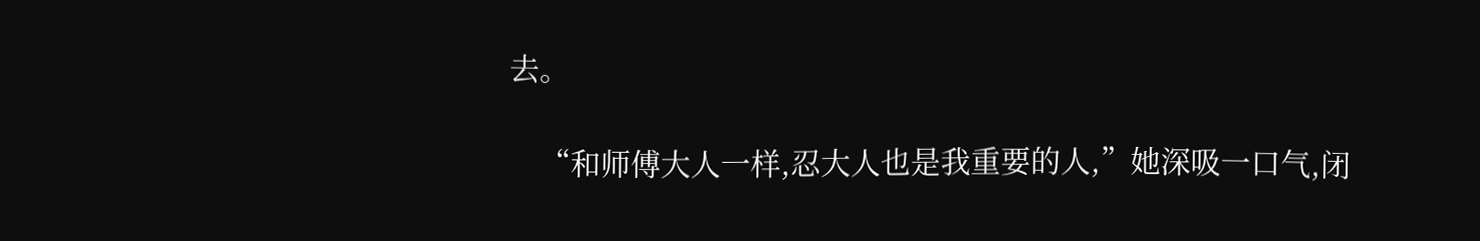去。

    “和师傅大人一样,忍大人也是我重要的人,”她深吸一口气,闭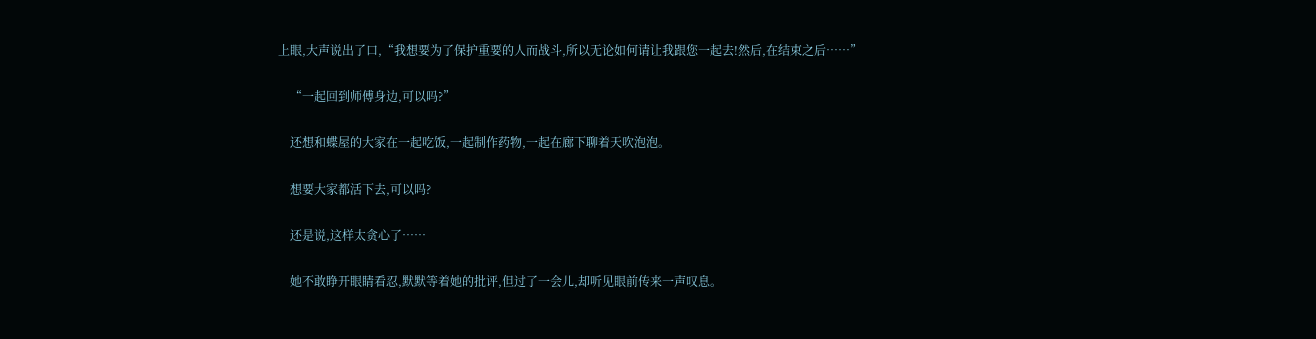上眼,大声说出了口,“我想要为了保护重要的人而战斗,所以无论如何请让我跟您一起去!然后,在结束之后……”

    “一起回到师傅身边,可以吗?”

    还想和蝶屋的大家在一起吃饭,一起制作药物,一起在廊下聊着天吹泡泡。

    想要大家都活下去,可以吗?

    还是说,这样太贪心了……

    她不敢睁开眼睛看忍,默默等着她的批评,但过了一会儿,却听见眼前传来一声叹息。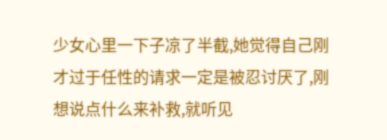少女心里一下子凉了半截,她觉得自己刚才过于任性的请求一定是被忍讨厌了,刚想说点什么来补救,就听见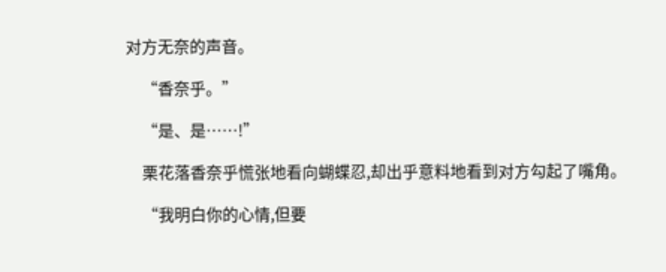对方无奈的声音。

    “香奈乎。”

    “是、是……!”

    栗花落香奈乎慌张地看向蝴蝶忍,却出乎意料地看到对方勾起了嘴角。

    “我明白你的心情,但要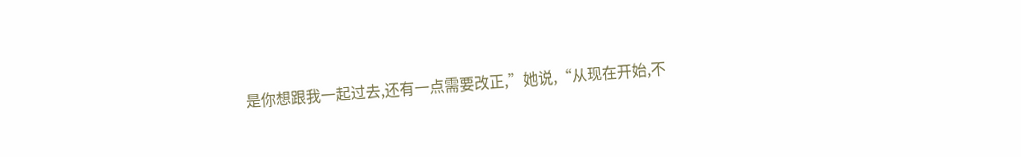是你想跟我一起过去,还有一点需要改正,”她说,“从现在开始,不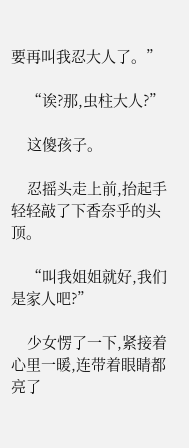要再叫我忍大人了。”

    “诶?那,虫柱大人?”

    这傻孩子。

    忍摇头走上前,抬起手轻轻敲了下香奈乎的头顶。

    “叫我姐姐就好,我们是家人吧?”

    少女愣了一下,紧接着心里一暖,连带着眼睛都亮了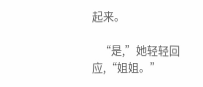起来。

    “是,”她轻轻回应,“姐姐。”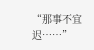“那事不宜迟……”